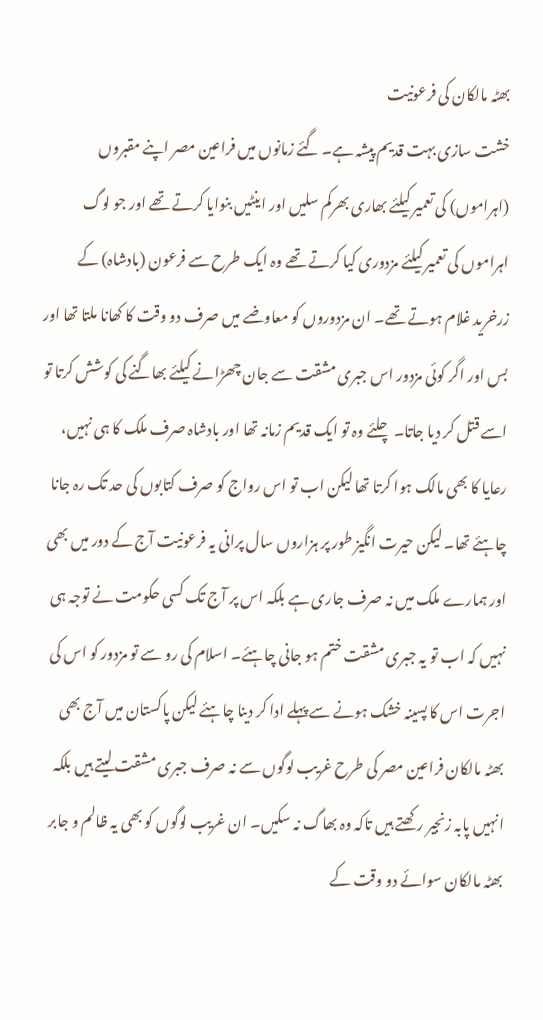بھٹہ مالکان کی فرعونیت
خشت سازی بہت قدیم پیشہ ہے۔ گئے زمانوں میں فراعین مصر اپنے مقبروں (اہراموں) کی تعمیر کیلئے بھاری بھرکم سلیں اور اینٹیں بنوایا کرتے تھے اور جو لوگ اہراموں کی تعمیر کیلئے مزدوری کیا کرتے تھے وہ ایک طرح سے فرعون (بادشاہ) کے زرخرید غلام ہوتے تھے۔ ان مزدوروں کو معاوضے میں صرف دو وقت کا کھانا ملتا تھا اور بس اور اگر کوئی مزدور اس جبری مشقت سے جان چھڑانے کیلئے بھاگنے کی کوشش کرتا تو اسے قتل کر دیا جاتا۔ چلئے وہ تو ایک قدیم زمانہ تھا اور بادشاہ صرف ملک کا ہی نہیں، رعایا کا بھی مالک ہوا کرتا تھا لیکن اب تو اس رواج کو صرف کتابوں کی حد تک رہ جانا چاہئے تھا۔ لیکن حیرت انگیز طور پر ہزاروں سال پرانی یہ فرعونیت آج کے دور میں بھی اور ہمارے ملک میں نہ صرف جاری ہے بلکہ اس پر آج تک کسی حکومت نے توجہ ہی نہیں کہ اب تو یہ جبری مشقت ختم ہو جانی چاہئے۔ اسلام کی رو سے تو مزدور کو اس کی اجرت اس کا پسینہ خشک ہونے سے پہلے ادا کر دینا چاہئے لیکن پاکستان میں آج بھی بھٹہ مالکان فراعین مصر کی طرح غریب لوگوں سے نہ صرف جبری مشقت لیتے ہیں بلکہ انہیں پابہ زنجیر رکھتے ہیں تاکہ وہ بھاگ نہ سکیں۔ ان غریب لوگوں کو بھی یہ ظالم و جابر بھٹہ مالکان سوائے دو وقت کے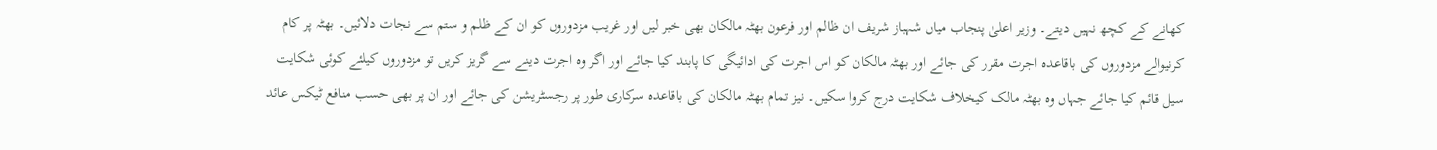کھانے کے کچھ نہیں دیتے۔ وزیر اعلیٰ پنجاب میاں شہباز شریف ان ظالم اور فرعون بھٹہ مالکان بھی خبر لیں اور غریب مزدوروں کو ان کے ظلم و ستم سے نجات دلائیں۔ بھٹہ پر کام کرنیوالے مزدوروں کی باقاعدہ اجرت مقرر کی جائے اور بھٹہ مالکان کو اس اجرت کی ادائیگی کا پابند کیا جائے اور اگر وہ اجرت دینے سے گریز کریں تو مزدوروں کیلئے کوئی شکایت سیل قائم کیا جائے جہاں وہ بھٹہ مالک کیخلاف شکایت درج کروا سکیں۔ نیز تمام بھٹہ مالکان کی باقاعدہ سرکاری طور پر رجسٹریشن کی جائے اور ان پر بھی حسب منافع ٹیکس عائد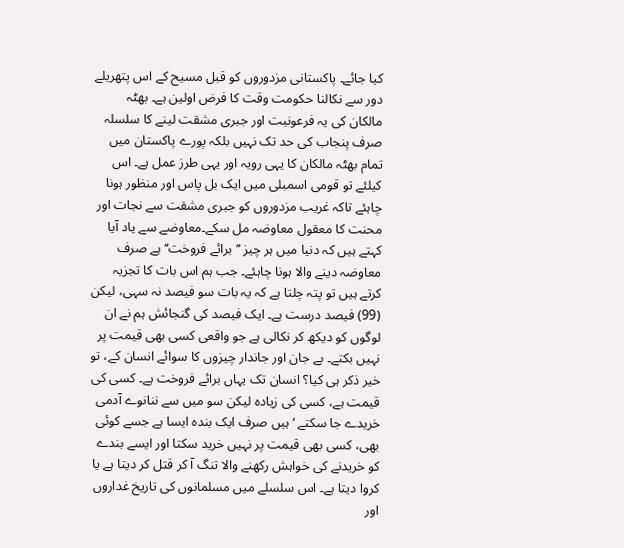کیا جائے۔ پاکستانی مزدوروں کو قبل مسیح کے اس پتھریلے دور سے نکالنا حکومت وقت کا فرض اولین ہے۔ بھٹہ مالکان کی یہ فرعونیت اور جبری مشقت لینے کا سلسلہ صرف پنجاب کی حد تک نہیں بلکہ پورے پاکستان میں تمام بھٹہ مالکان کا یہی رویہ اور یہی طرز عمل ہے۔ اس کیلئے تو قومی اسمبلی میں ایک بل پاس اور منظور ہونا چاہئے تاکہ غریب مزدوروں کو جبری مشقت سے نجات اور محنت کا معقول معاوضہ مل سکے۔معاوضے سے یاد آیا کہتے ہیں کہ دنیا میں ہر چیز ’’برائے فروخت‘‘ ہے صرف معاوضہ دینے والا ہونا چاہئے۔ جب ہم اس بات کا تجزیہ کرتے ہیں تو پتہ چلتا ہے کہ یہ بات سو فیصد نہ سہی، لیکن (99) فیصد درست ہے۔ ایک فیصد کی گنجائش ہم نے ان لوگوں کو دیکھ کر نکالی ہے جو واقعی کسی بھی قیمت پر نہیں بکتے۔ بے جان اور جاندار چیزوں کا سوائے انسان کے، تو خیر ذکر ہی کیا؟ انسان تک یہاں برائے فروخت ہے۔ کسی کی قیمت ہے، کسی کی زیادہ لیکن سو میں سے ننانوے آدمی خریدے جا سکتے ‘ ہیں صرف ایک بندہ ایسا ہے جسے کوئی بھی، کسی بھی قیمت پر نہیں خرید سکتا اور ایسے بندے کو خریدنے کی خواہش رکھنے والا تنگ آ کر قتل کر دیتا ہے یا کروا دیتا ہے۔ اس سلسلے میں مسلمانوں کی تاریخ غداروں اور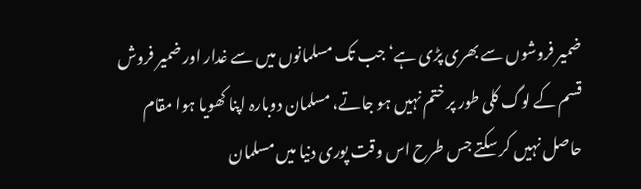ضمیر فروشوں سے بھری پڑی ہے‘ جب تک مسلمانوں میں سے غدار اور ضمیر فروش قسم کے لوگ کلی طور پر ختم نہیں ہو جاتے، مسلمان دوبارہ اپنا کھویا ہوا مقام حاصل نہیں کر سکتے جس طرح اس وقت پوری دنیا میں مسلمان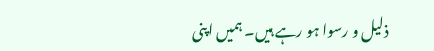ذلیل و رسوا ہو رہے ہیں۔ ہمیں اپنی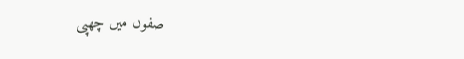صفوں میں چھپی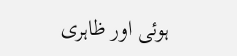ہوئی اور ظاہری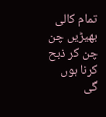تمام کالی بھیڑیں چن چن کر ذبح کرنا ہوں گی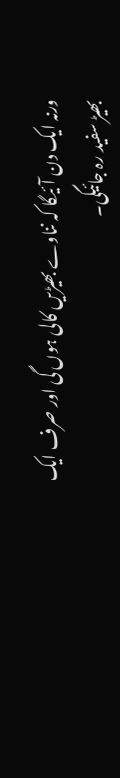ورنہ ایک دن آئیگا کہ نناوے بھیڑیں کالی ہوں گی اور صرف ایک بھیڑ سفید رہ جائیگی۔